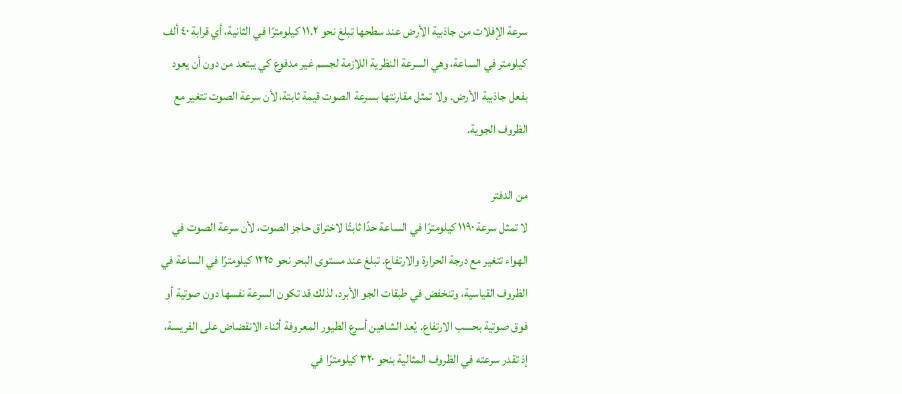سرعة الإفلات من جاذبية الأرض عند سطحها تبلغ نحو ١١.٢ كيلومترًا في الثانية، أي قرابة ٤٠ ألف كيلومتر في الساعة، وهي السرعة النظرية اللازمة لجسم غير مدفوع كي يبتعد من دون أن يعود بفعل جاذبية الأرض. ولا تمثل مقارنتها بسرعة الصوت قيمة ثابتة، لأن سرعة الصوت تتغير مع الظروف الجوية.

من الدفتر
لا تمثل سرعة ١١٩٠ كيلومترًا في الساعة حدًا ثابتًا لاختراق حاجز الصوت، لأن سرعة الصوت في الهواء تتغير مع درجة الحرارة والارتفاع. تبلغ عند مستوى البحر نحو ١٢٢٥ كيلومترًا في الساعة في الظروف القياسية، وتنخفض في طبقات الجو الأبرد، لذلك قد تكون السرعة نفسها دون صوتية أو فوق صوتية بحسب الارتفاع. يُعد الشاهين أسرع الطيور المعروفة أثناء الانقضاض على الفريسة، إذ تقدر سرعته في الظروف المثالية بنحو ٣٢٠ كيلومترًا في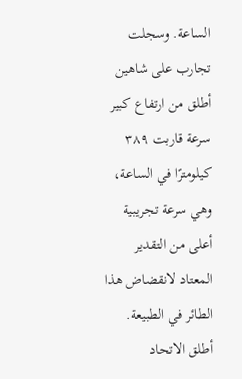الساعة. وسجلت تجارب على شاهين أطلق من ارتفاع كبير سرعة قاربت ٣٨٩ كيلومترًا في الساعة، وهي سرعة تجريبية أعلى من التقدير المعتاد لانقضاض هذا الطائر في الطبيعة. أطلق الاتحاد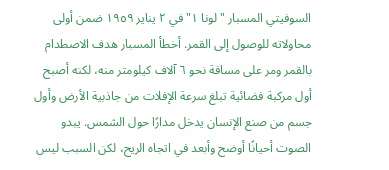السوفيتي المسبار "لونا ١" في ٢ يناير ١٩٥٩ ضمن أولى محاولاته للوصول إلى القمر. أخطأ المسبار هدف الاصطدام بالقمر ومر على مسافة نحو ٦ آلاف كيلومتر منه، لكنه أصبح أول مركبة فضائية تبلغ سرعة الإفلات من جاذبية الأرض وأول جسم من صنع الإنسان يدخل مدارًا حول الشمس. يبدو الصوت أحيانًا أوضح وأبعد في اتجاه الريح، لكن السبب ليس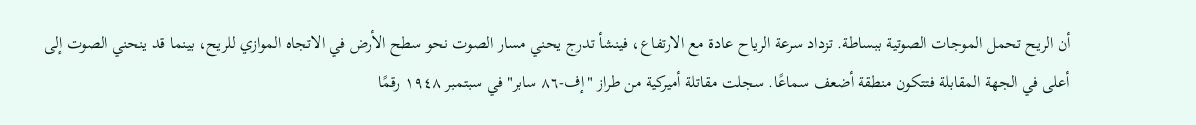أن الريح تحمل الموجات الصوتية ببساطة. تزداد سرعة الرياح عادة مع الارتفاع، فينشأ تدرج يحني مسار الصوت نحو سطح الأرض في الاتجاه الموازي للريح، بينما قد ينحني الصوت إلى أعلى في الجهة المقابلة فتتكون منطقة أضعف سماعًا. سجلت مقاتلة أميركية من طراز "إف-٨٦ سابر" في سبتمبر ١٩٤٨ رقمًا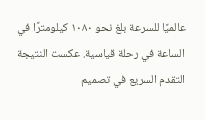عالميًا للسرعة بلغ نحو ١٠٨٠ كيلومترًا في الساعة في رحلة قياسية. عكست النتيجة التقدم السريع في تصميم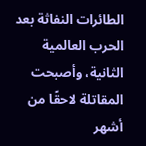الطائرات النفاثة بعد الحرب العالمية الثانية، وأصبحت المقاتلة لاحقًا من أشهر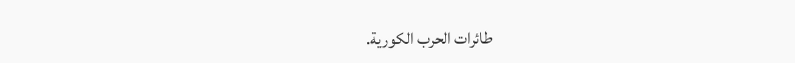طائرات الحرب الكورية.